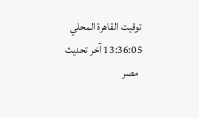توقيت القاهرة المحلي 13:36:05 آخر تحديث
  مصر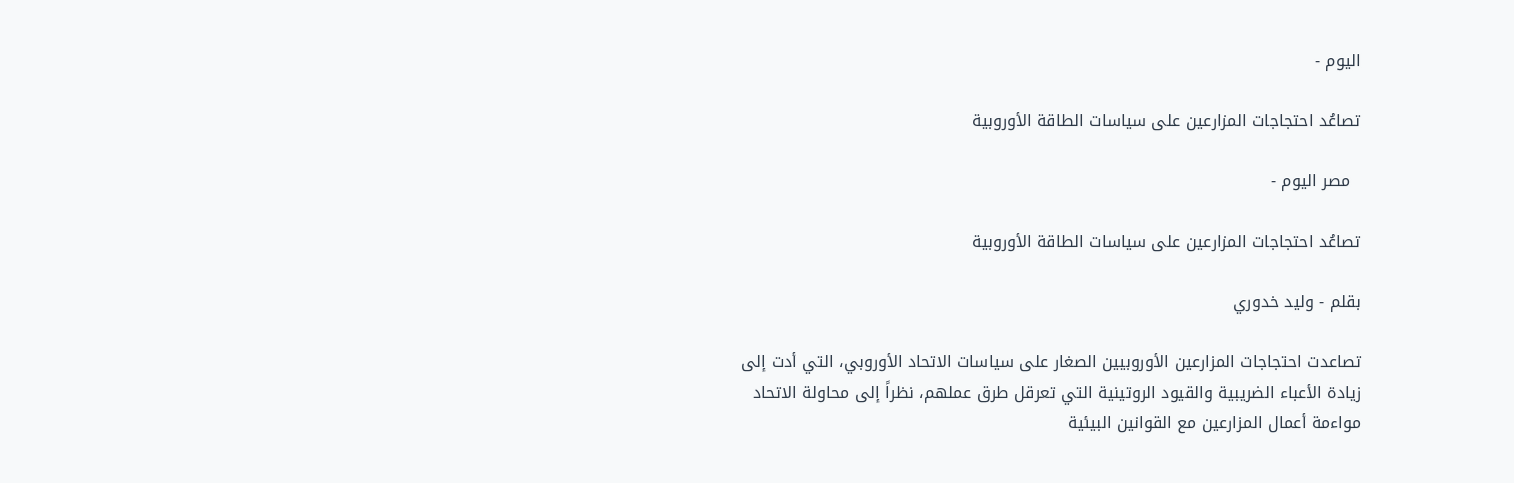اليوم -

تصاعُد احتجاجات المزارعين على سياسات الطاقة الأوروبية

  مصر اليوم -

تصاعُد احتجاجات المزارعين على سياسات الطاقة الأوروبية

بقلم - وليد خدوري

تصاعدت احتجاجات المزارعين الأوروبيين الصغار على سياسات الاتحاد الأوروبي، التي أدت إلى زيادة الأعباء الضريبية والقيود الروتينية التي تعرقل طرق عملهم، نظراً إلى محاولة الاتحاد مواءمة أعمال المزارعين مع القوانين البيئية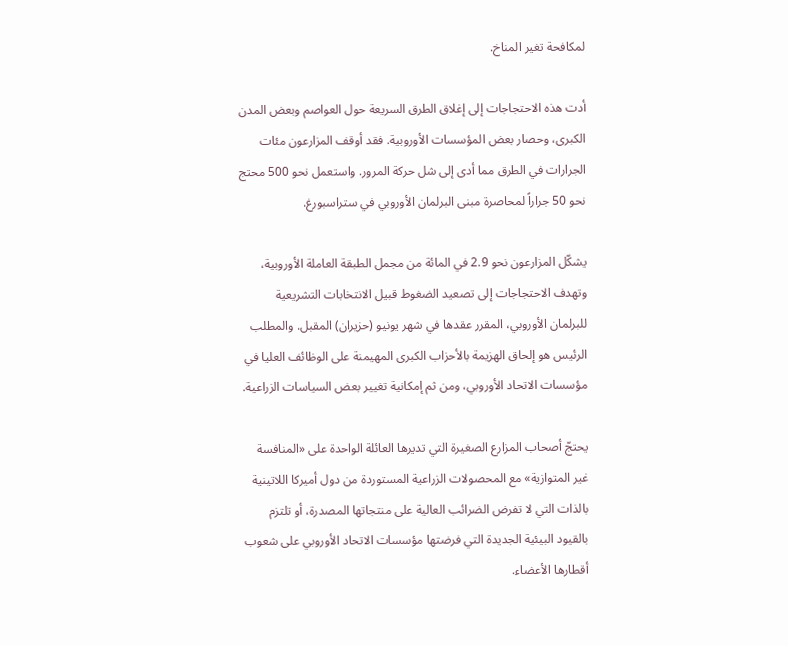لمكافحة تغير المناخ.

أدت هذه الاحتجاجات إلى إغلاق الطرق السريعة حول العواصم وبعض المدن الكبرى، وحصار بعض المؤسسات الأوروبية. فقد أوقف المزارعون مئات الجرارات في الطرق مما أدى إلى شل حركة المرور. واستعمل نحو 500 محتج نحو 50 جراراً لمحاصرة مبنى البرلمان الأوروبي في ستراسبورغ.

يشكّل المزارعون نحو 2.9 في المائة من مجمل الطبقة العاملة الأوروبية، وتهدف الاحتجاجات إلى تصعيد الضغوط قبيل الانتخابات التشريعية للبرلمان الأوروبي، المقرر عقدها في شهر يونيو (حزيران) المقبل. والمطلب الرئيس هو إلحاق الهزيمة بالأحزاب الكبرى المهيمنة على الوظائف العليا في مؤسسات الاتحاد الأوروبي، ومن ثم إمكانية تغيير بعض السياسات الزراعية.

يحتجّ أصحاب المزارع الصغيرة التي تديرها العائلة الواحدة على «المنافسة غير المتوازية» مع المحصولات الزراعية المستوردة من دول أميركا اللاتينية بالذات التي لا تفرض الضرائب العالية على منتجاتها المصدرة، أو تلتزم بالقيود البيئية الجديدة التي فرضتها مؤسسات الاتحاد الأوروبي على شعوب أقطارها الأعضاء.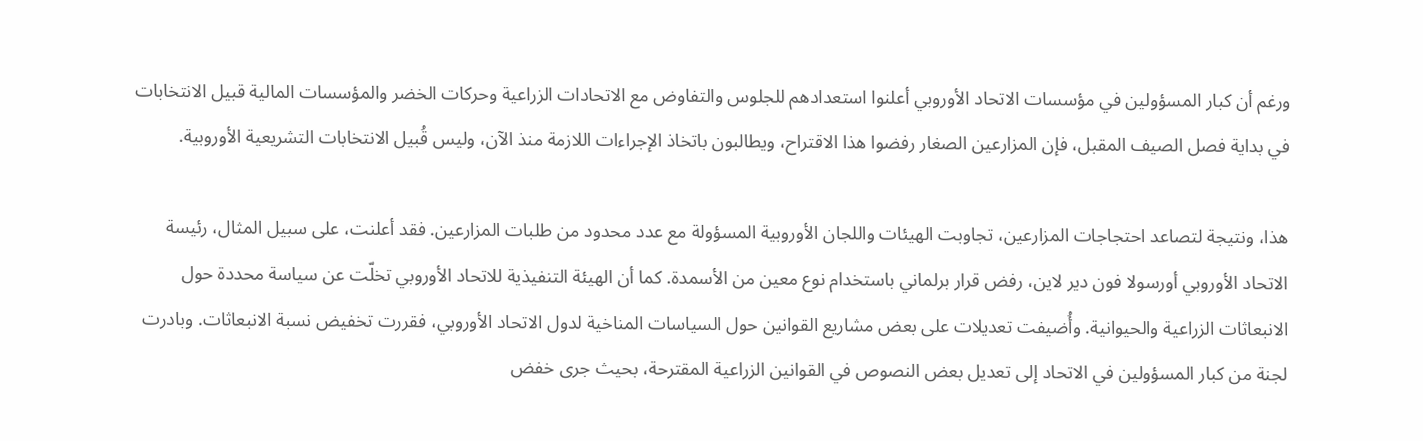ورغم أن كبار المسؤولين في مؤسسات الاتحاد الأوروبي أعلنوا استعدادهم للجلوس والتفاوض مع الاتحادات الزراعية وحركات الخضر والمؤسسات المالية قبيل الانتخابات في بداية فصل الصيف المقبل، فإن المزارعين الصغار رفضوا هذا الاقتراح، ويطالبون باتخاذ الإجراءات اللازمة منذ الآن، وليس قُبيل الانتخابات التشريعية الأوروبية.

هذا، ونتيجة لتصاعد احتجاجات المزارعين، تجاوبت الهيئات واللجان الأوروبية المسؤولة مع عدد محدود من طلبات المزارعين. فقد أعلنت، على سبيل المثال، رئيسة الاتحاد الأوروبي أورسولا فون دير لاين، رفض قرار برلماني باستخدام نوع معين من الأسمدة. كما أن الهيئة التنفيذية للاتحاد الأوروبي تخلّت عن سياسة محددة حول الانبعاثات الزراعية والحيوانية. وأُضيفت تعديلات على بعض مشاريع القوانين حول السياسات المناخية لدول الاتحاد الأوروبي، فقررت تخفيض نسبة الانبعاثات. وبادرت لجنة من كبار المسؤولين في الاتحاد إلى تعديل بعض النصوص في القوانين الزراعية المقترحة، بحيث جرى خفض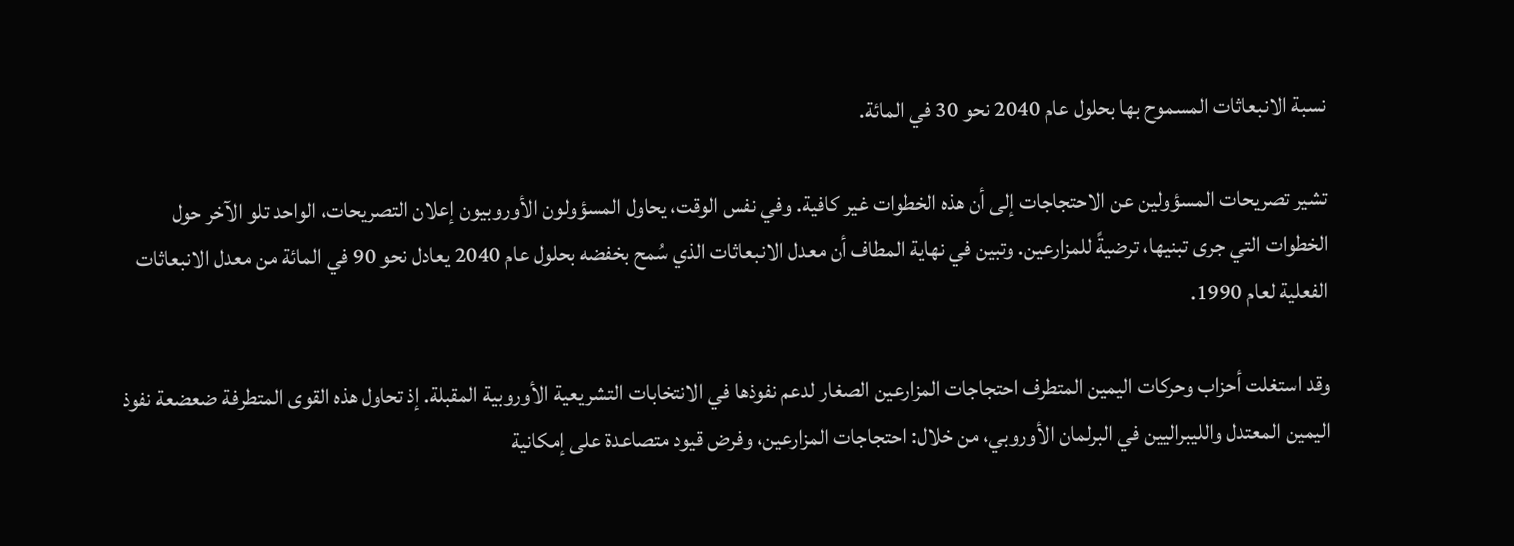نسبة الانبعاثات المسموح بها بحلول عام 2040 نحو 30 في المائة.

تشير تصريحات المسؤولين عن الاحتجاجات إلى أن هذه الخطوات غير كافية. وفي نفس الوقت، يحاول المسؤولون الأوروبيون إعلان التصريحات، الواحد تلو الآخر حول الخطوات التي جرى تبنيها، ترضيةً للمزارعين. وتبين في نهاية المطاف أن معدل الانبعاثات الذي سُمح بخفضه بحلول عام 2040 يعادل نحو 90 في المائة من معدل الانبعاثات الفعلية لعام 1990.

وقد استغلت أحزاب وحركات اليمين المتطرف احتجاجات المزارعين الصغار لدعم نفوذها في الانتخابات التشريعية الأوروبية المقبلة. إذ تحاول هذه القوى المتطرفة ضعضعة نفوذ اليمين المعتدل والليبراليين في البرلمان الأوروبي، من خلال: احتجاجات المزارعين، وفرض قيود متصاعدة على إمكانية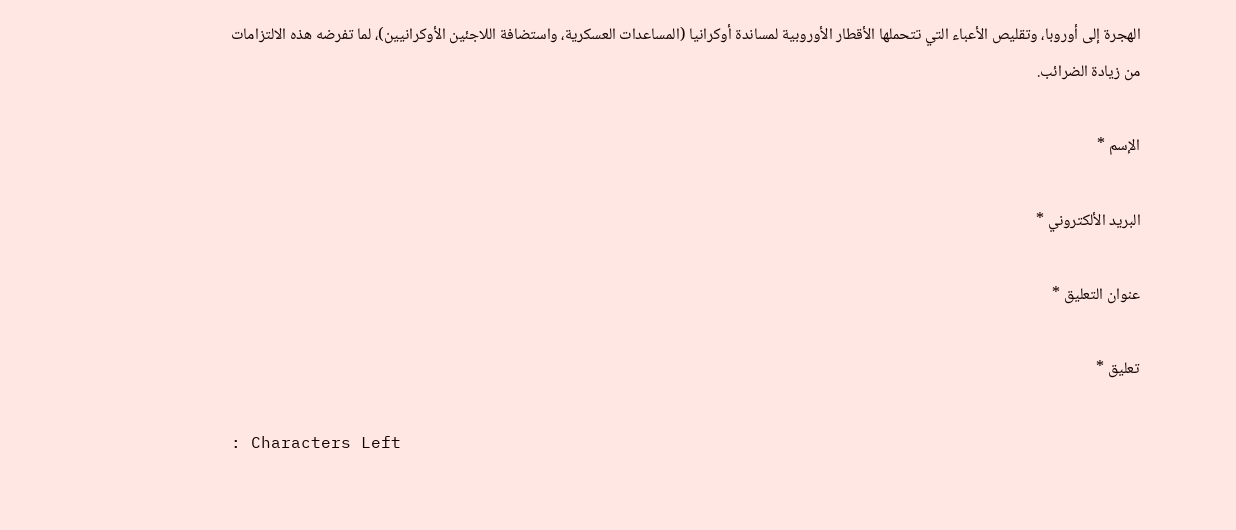الهجرة إلى أوروبا، وتقليص الأعباء التي تتحملها الأقطار الأوروبية لمساندة أوكرانيا (المساعدات العسكرية، واستضافة اللاجئين الأوكرانيين)، لما تفرضه هذه الالتزامات من زيادة الضرائب.

الإسم *

البريد الألكتروني *

عنوان التعليق *

تعليق *

: Characters Left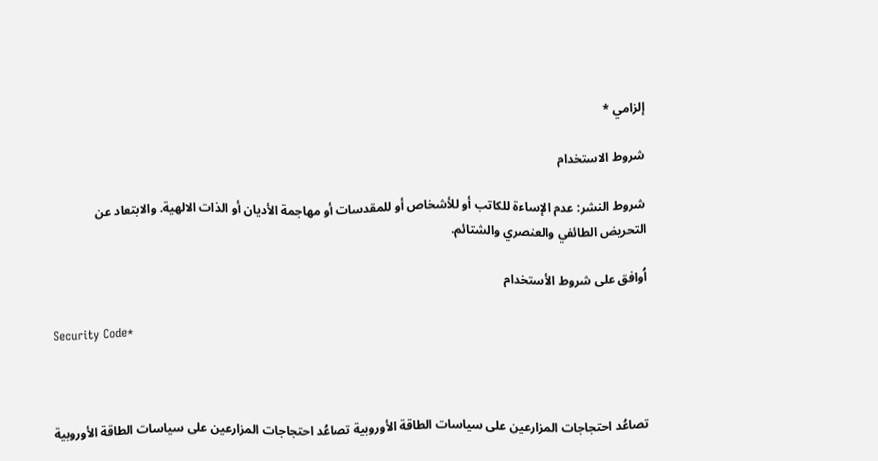إلزامي *

شروط الاستخدام

شروط النشر: عدم الإساءة للكاتب أو للأشخاص أو للمقدسات أو مهاجمة الأديان أو الذات الالهية. والابتعاد عن التحريض الطائفي والعنصري والشتائم.

اُوافق على شروط الأستخدام

Security Code*



تصاعُد احتجاجات المزارعين على سياسات الطاقة الأوروبية تصاعُد احتجاجات المزارعين على سياسات الطاقة الأوروبية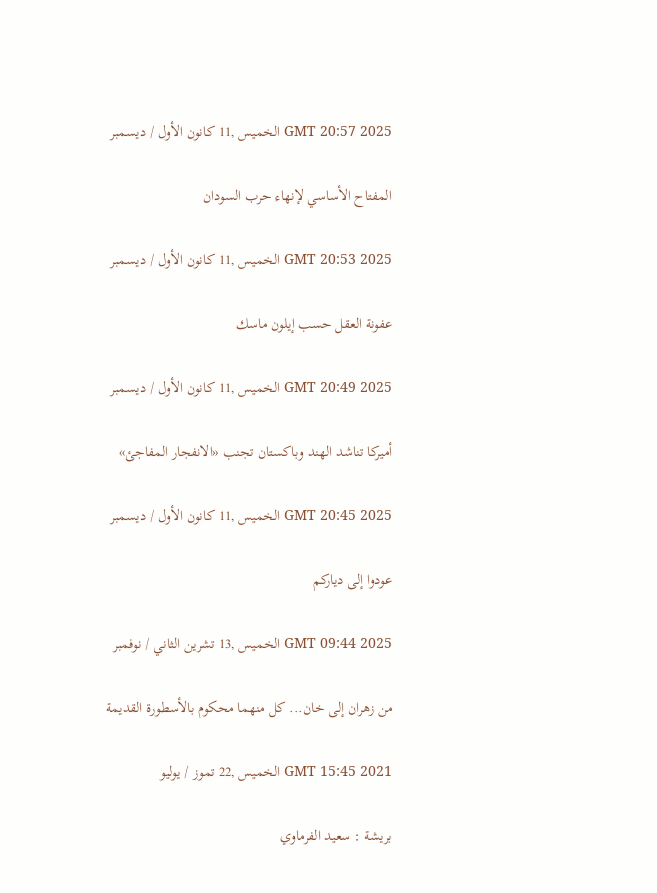GMT 20:57 2025 الخميس ,11 كانون الأول / ديسمبر

المفتاح الأساسي لإنهاء حرب السودان

GMT 20:53 2025 الخميس ,11 كانون الأول / ديسمبر

عفونة العقل حسب إيلون ماسك

GMT 20:49 2025 الخميس ,11 كانون الأول / ديسمبر

أميركا تناشد الهند وباكستان تجنب «الانفجار المفاجئ»

GMT 20:45 2025 الخميس ,11 كانون الأول / ديسمبر

عودوا إلى دياركم

GMT 09:44 2025 الخميس ,13 تشرين الثاني / نوفمبر

من زهران إلى خان... كل منهما محكوم بالأسطورة القديمة

GMT 15:45 2021 الخميس ,22 تموز / يوليو

بريشة : سعيد الفرماوي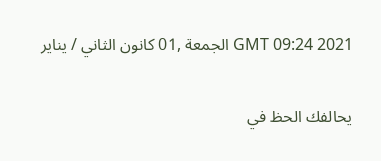GMT 09:24 2021 الجمعة ,01 كانون الثاني / يناير

يحالفك الحظ في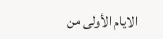الايام الأولى من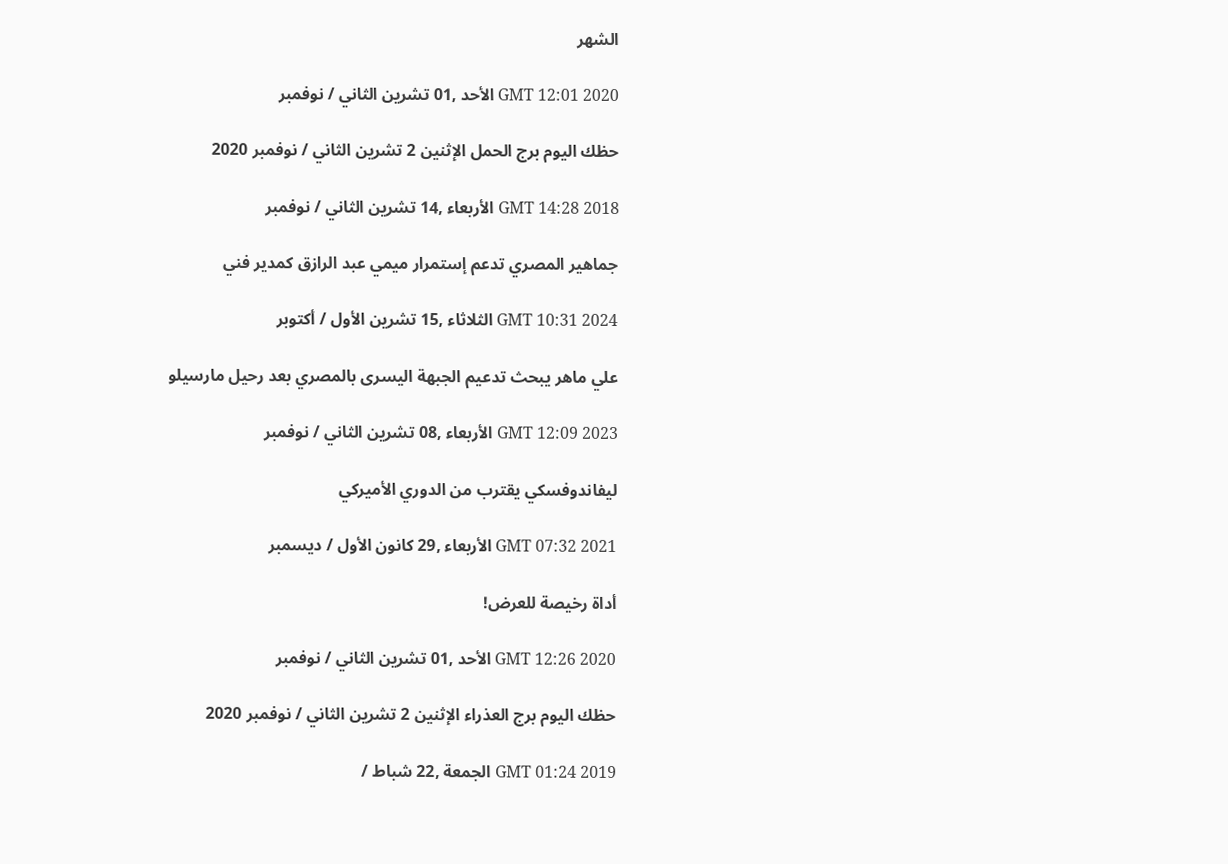الشهر

GMT 12:01 2020 الأحد ,01 تشرين الثاني / نوفمبر

حظك اليوم برج الحمل الإثنين 2 تشرين الثاني / نوفمبر 2020

GMT 14:28 2018 الأربعاء ,14 تشرين الثاني / نوفمبر

جماهير المصري تدعم إستمرار ميمي عبد الرازق كمدير فني

GMT 10:31 2024 الثلاثاء ,15 تشرين الأول / أكتوبر

علي ماهر يبحث تدعيم الجبهة اليسرى بالمصري بعد رحيل مارسيلو

GMT 12:09 2023 الأربعاء ,08 تشرين الثاني / نوفمبر

ليفاندوفسكي يقترب من الدوري الأميركي

GMT 07:32 2021 الأربعاء ,29 كانون الأول / ديسمبر

أداة رخيصة للعرض!

GMT 12:26 2020 الأحد ,01 تشرين الثاني / نوفمبر

حظك اليوم برج العذراء الإثنين 2 تشرين الثاني / نوفمبر 2020

GMT 01:24 2019 الجمعة ,22 شباط /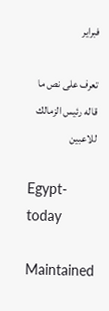فبراير

تعرف على نص ما قاله رئيس الزمالك للاعبين

Egypt-today

Maintained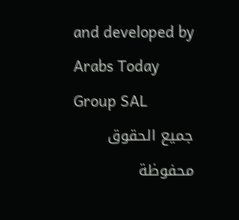and developed by Arabs Today Group SAL
جميع الحقوق محفوظة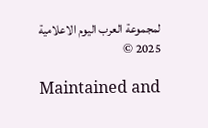لمجموعة العرب اليوم الاعلامية 2025 ©

Maintained and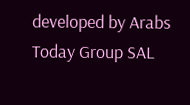developed by Arabs Today Group SAL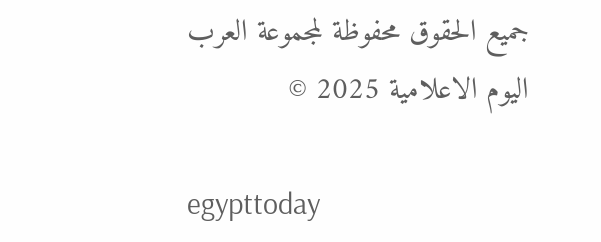جميع الحقوق محفوظة لمجموعة العرب اليوم الاعلامية 2025 ©

egypttoday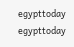egypttoday egypttoday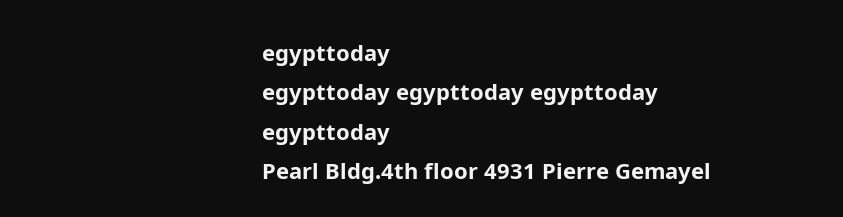egypttoday
egypttoday egypttoday egypttoday
egypttoday
Pearl Bldg.4th floor 4931 Pierre Gemayel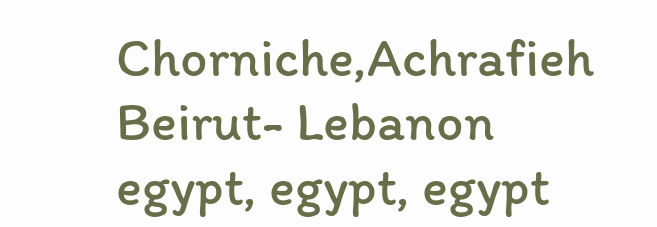Chorniche,Achrafieh Beirut- Lebanon
egypt, egypt, egypt